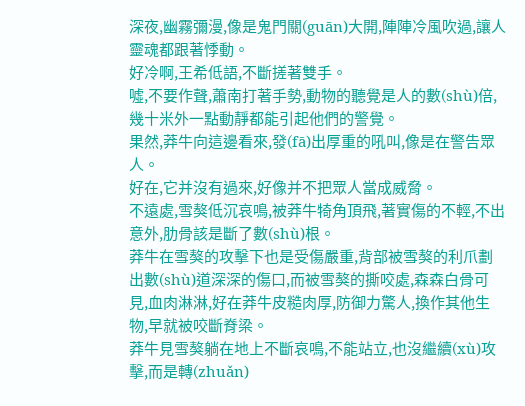深夜,幽霧彌漫,像是鬼門關(guān)大開,陣陣冷風吹過,讓人靈魂都跟著悸動。
好冷啊,王希低語,不斷搓著雙手。
噓,不要作聲,蕭南打著手勢,動物的聽覺是人的數(shù)倍,幾十米外一點動靜都能引起他們的警覺。
果然,莽牛向這邊看來,發(fā)出厚重的吼叫,像是在警告眾人。
好在,它并沒有過來,好像并不把眾人當成威脅。
不遠處,雪獒低沉哀鳴,被莽牛犄角頂飛,著實傷的不輕,不出意外,肋骨該是斷了數(shù)根。
莽牛在雪獒的攻擊下也是受傷嚴重,背部被雪獒的利爪劃出數(shù)道深深的傷口,而被雪獒的撕咬處,森森白骨可見,血肉淋淋,好在莽牛皮糙肉厚,防御力驚人,換作其他生物,早就被咬斷脊梁。
莽牛見雪獒躺在地上不斷哀鳴,不能站立,也沒繼續(xù)攻擊,而是轉(zhuǎn)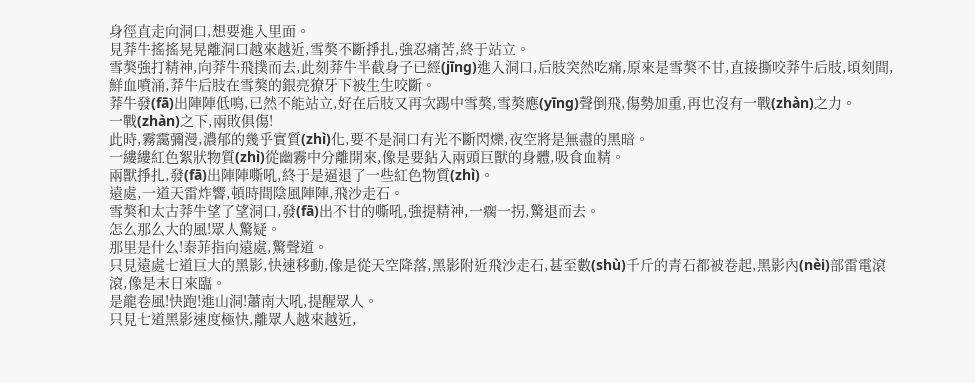身徑直走向洞口,想要進入里面。
見莽牛搖搖晃晃離洞口越來越近,雪獒不斷掙扎,強忍痛苦,終于站立。
雪獒強打精神,向莽牛飛撲而去,此刻莽牛半截身子已經(jīng)進入洞口,后肢突然吃痛,原來是雪獒不甘,直接撕咬莽牛后肢,頃刻間,鮮血噴涌,莽牛后肢在雪獒的銀亮獠牙下被生生咬斷。
莽牛發(fā)出陣陣低鳴,已然不能站立,好在后肢又再次踢中雪獒,雪獒應(yīng)聲倒飛,傷勢加重,再也沒有一戰(zhàn)之力。
一戰(zhàn)之下,兩敗俱傷!
此時,霧靄彌漫,濃郁的幾乎實質(zhì)化,要不是洞口有光不斷閃爍,夜空將是無盡的黑暗。
一縷縷紅色絮狀物質(zhì)從幽霧中分離開來,像是要鉆入兩頭巨獸的身體,吸食血精。
兩獸掙扎,發(fā)出陣陣嘶吼,終于是逼退了一些紅色物質(zhì)。
遠處,一道天雷炸響,頓時間陰風陣陣,飛沙走石。
雪獒和太古莽牛望了望洞口,發(fā)出不甘的嘶吼,強提精神,一瘸一拐,驚退而去。
怎么那么大的風!眾人驚疑。
那里是什么!秦菲指向遠處,驚聲道。
只見遠處七道巨大的黑影,快速移動,像是從天空降落,黑影附近飛沙走石,甚至數(shù)千斤的青石都被卷起,黑影內(nèi)部雷電滾滾,像是末日來臨。
是龍卷風!快跑!進山洞!蕭南大吼,提醒眾人。
只見七道黑影速度極快,離眾人越來越近,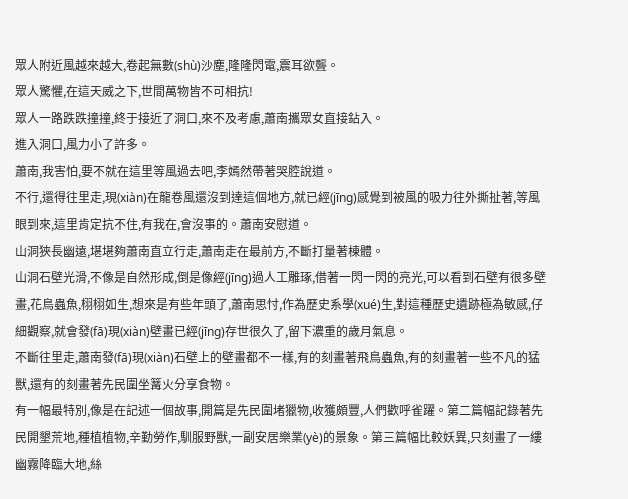眾人附近風越來越大,卷起無數(shù)沙塵,隆隆閃電,震耳欲聾。
眾人驚懼,在這天威之下,世間萬物皆不可相抗!
眾人一路跌跌撞撞,終于接近了洞口,來不及考慮,蕭南攜眾女直接鉆入。
進入洞口,風力小了許多。
蕭南,我害怕,要不就在這里等風過去吧,李嫣然帶著哭腔說道。
不行,還得往里走,現(xiàn)在龍卷風還沒到達這個地方,就已經(jīng)感覺到被風的吸力往外撕扯著,等風眼到來,這里肯定抗不住,有我在,會沒事的。蕭南安慰道。
山洞狹長幽遠,堪堪夠蕭南直立行走,蕭南走在最前方,不斷打量著棟體。
山洞石壁光滑,不像是自然形成,倒是像經(jīng)過人工雕琢,借著一閃一閃的亮光,可以看到石壁有很多壁畫,花鳥蟲魚,栩栩如生,想來是有些年頭了,蕭南思忖,作為歷史系學(xué)生,對這種歷史遺跡極為敏感,仔細觀察,就會發(fā)現(xiàn)壁畫已經(jīng)存世很久了,留下濃重的歲月氣息。
不斷往里走,蕭南發(fā)現(xiàn)石壁上的壁畫都不一樣,有的刻畫著飛鳥蟲魚,有的刻畫著一些不凡的猛獸,還有的刻畫著先民圍坐篝火分享食物。
有一幅最特別,像是在記述一個故事,開篇是先民圍堵獵物,收獲頗豐,人們歡呼雀躍。第二篇幅記錄著先民開墾荒地,種植植物,辛勤勞作,馴服野獸,一副安居樂業(yè)的景象。第三篇幅比較妖異,只刻畫了一縷幽霧降臨大地,絲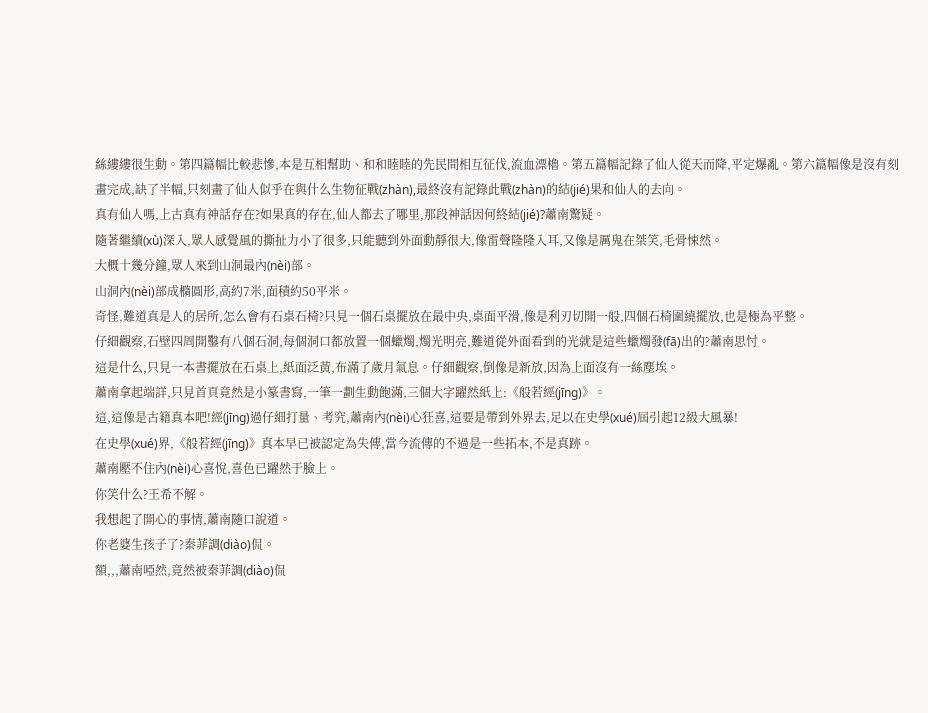絲縷縷很生動。第四篇幅比較悲慘,本是互相幫助、和和睦睦的先民間相互征伐,流血漂櫓。第五篇幅記錄了仙人從天而降,平定爆亂。第六篇幅像是沒有刻畫完成,缺了半幅,只刻畫了仙人似乎在與什么生物征戰(zhàn),最終沒有記錄此戰(zhàn)的結(jié)果和仙人的去向。
真有仙人嗎,上古真有神話存在?如果真的存在,仙人都去了哪里,那段神話因何終結(jié)?蕭南驚疑。
隨著繼續(xù)深入,眾人感覺風的撕扯力小了很多,只能聽到外面動靜很大,像雷聲隆隆入耳,又像是厲鬼在桀笑,毛骨悚然。
大概十幾分鐘,眾人來到山洞最內(nèi)部。
山洞內(nèi)部成橢圓形,高約7米,面積約50平米。
奇怪,難道真是人的居所,怎么會有石桌石椅?只見一個石桌擺放在最中央,桌面平滑,像是利刃切開一般,四個石椅圍繞擺放,也是極為平整。
仔細觀察,石壁四周開鑿有八個石洞,每個洞口都放置一個蠟燭,燭光明亮,難道從外面看到的光就是這些蠟燭發(fā)出的?蕭南思忖。
這是什么,只見一本書擺放在石桌上,紙面泛黃,布滿了歲月氣息。仔細觀察,倒像是新放,因為上面沒有一絲塵埃。
蕭南拿起端詳,只見首頁竟然是小篆書寫,一筆一劃生動飽滿,三個大字躍然紙上:《般若經(jīng)》。
這,這像是古籍真本吧!經(jīng)過仔細打量、考究,蕭南內(nèi)心狂喜,這要是帶到外界去,足以在史學(xué)屆引起12級大風暴!
在史學(xué)界,《般若經(jīng)》真本早已被認定為失傳,當今流傳的不過是一些拓本,不是真跡。
蕭南壓不住內(nèi)心喜悅,喜色已躍然于臉上。
你笑什么?王希不解。
我想起了開心的事情,蕭南隨口說道。
你老婆生孩子了?秦菲調(diào)侃。
額,,,蕭南啞然,竟然被秦菲調(diào)侃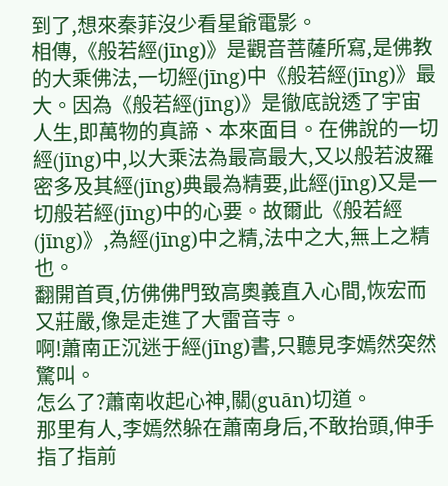到了,想來秦菲沒少看星爺電影。
相傳,《般若經(jīng)》是觀音菩薩所寫,是佛教的大乘佛法,一切經(jīng)中《般若經(jīng)》最大。因為《般若經(jīng)》是徹底說透了宇宙人生,即萬物的真諦、本來面目。在佛說的一切經(jīng)中,以大乘法為最高最大,又以般若波羅密多及其經(jīng)典最為精要,此經(jīng)又是一切般若經(jīng)中的心要。故爾此《般若經(jīng)》,為經(jīng)中之精,法中之大,無上之精也。
翻開首頁,仿佛佛門致高奧義直入心間,恢宏而又莊嚴,像是走進了大雷音寺。
啊!蕭南正沉迷于經(jīng)書,只聽見李嫣然突然驚叫。
怎么了?蕭南收起心神,關(guān)切道。
那里有人,李嫣然躲在蕭南身后,不敢抬頭,伸手指了指前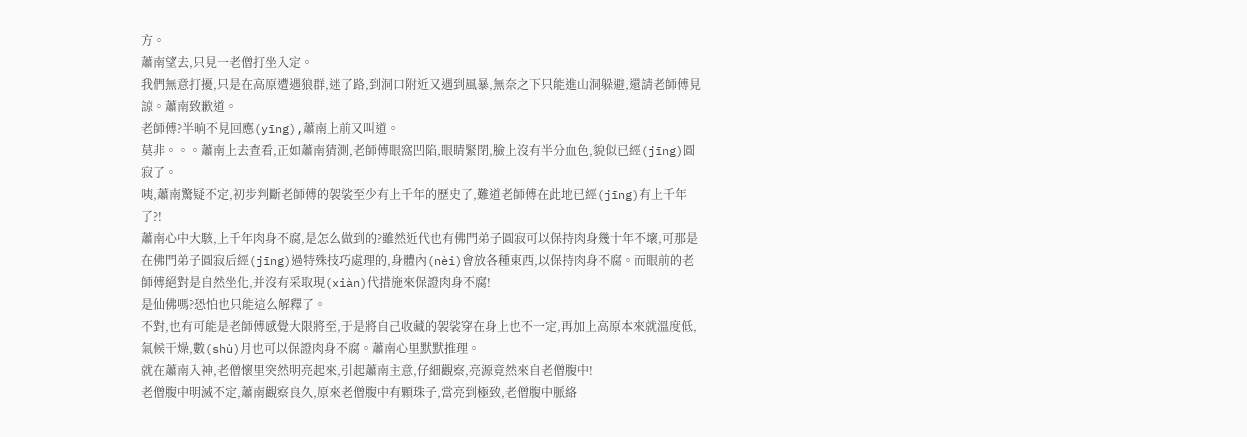方。
蕭南望去,只見一老僧打坐入定。
我們無意打擾,只是在高原遭遇狼群,迷了路,到洞口附近又遇到風暴,無奈之下只能進山洞躲避,還請老師傅見諒。蕭南致歉道。
老師傅?半晌不見回應(yīng),蕭南上前又叫道。
莫非。。。蕭南上去查看,正如蕭南猜測,老師傅眼窩凹陷,眼睛緊閉,臉上沒有半分血色,貌似已經(jīng)圓寂了。
咦,蕭南驚疑不定,初步判斷老師傅的袈裟至少有上千年的歷史了,難道老師傅在此地已經(jīng)有上千年了?!
蕭南心中大駭,上千年肉身不腐,是怎么做到的?雖然近代也有佛門弟子圓寂可以保持肉身幾十年不壞,可那是在佛門弟子圓寂后經(jīng)過特殊技巧處理的,身體內(nèi)會放各種東西,以保持肉身不腐。而眼前的老師傅絕對是自然坐化,并沒有采取現(xiàn)代措施來保證肉身不腐!
是仙佛嗎?恐怕也只能這么解釋了。
不對,也有可能是老師傅感覺大限將至,于是將自己收藏的袈裟穿在身上也不一定,再加上高原本來就溫度低,氣候干燥,數(shù)月也可以保證肉身不腐。蕭南心里默默推理。
就在蕭南入神,老僧懷里突然明亮起來,引起蕭南主意,仔細觀察,亮源竟然來自老僧腹中!
老僧腹中明滅不定,蕭南觀察良久,原來老僧腹中有顆珠子,當亮到極致,老僧腹中脈絡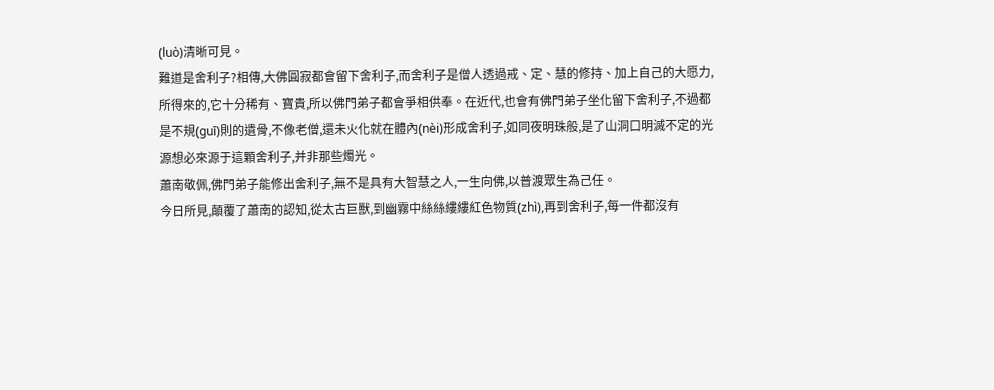(luò)清晰可見。
難道是舍利子?相傳,大佛圓寂都會留下舍利子,而舍利子是僧人透過戒、定、慧的修持、加上自己的大愿力,所得來的,它十分稀有、寶貴,所以佛門弟子都會爭相供奉。在近代,也會有佛門弟子坐化留下舍利子,不過都是不規(guī)則的遺骨,不像老僧,還未火化就在體內(nèi)形成舍利子,如同夜明珠般,是了山洞口明滅不定的光源想必來源于這顆舍利子,并非那些燭光。
蕭南敬佩,佛門弟子能修出舍利子,無不是具有大智慧之人,一生向佛,以普渡眾生為己任。
今日所見,顛覆了蕭南的認知,從太古巨獸,到幽霧中絲絲縷縷紅色物質(zhì),再到舍利子,每一件都沒有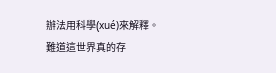辦法用科學(xué)來解釋。
難道這世界真的存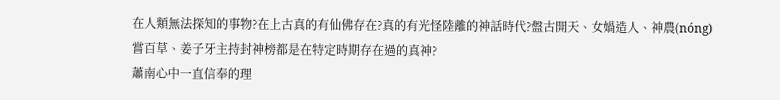在人類無法探知的事物?在上古真的有仙佛存在?真的有光怪陸離的神話時代?盤古開天、女媧造人、神農(nóng)嘗百草、姜子牙主持封神榜都是在特定時期存在過的真神?
蕭南心中一直信奉的理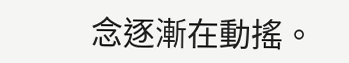念逐漸在動搖。